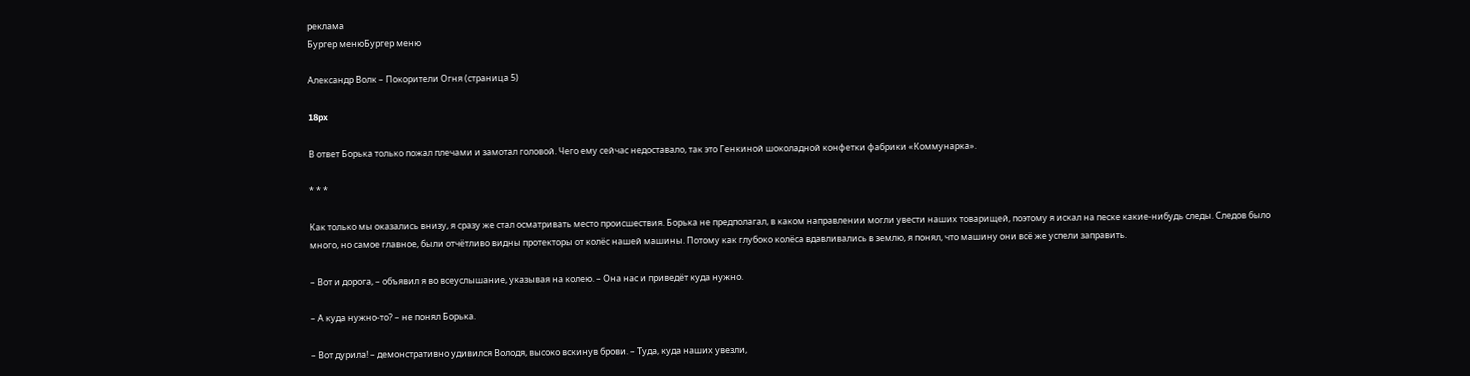реклама
Бургер менюБургер меню

Александр Волк – Покорители Огня (страница 5)

18px

В ответ Борька только пожал плечами и замотал головой. Чего ему сейчас недоставало, так это Генкиной шоколадной конфетки фабрики «Коммунарка».

* * *

Как только мы оказались внизу, я сразу же стал осматривать место происшествия. Борька не предполагал, в каком направлении могли увести наших товарищей, поэтому я искал на песке какие-нибудь следы. Следов было много, но самое главное, были отчётливо видны протекторы от колёс нашей машины. Потому как глубоко колёса вдавливались в землю, я понял, что машину они всё же успели заправить.

– Вот и дорога, – объявил я во всеуслышание, указывая на колею. – Она нас и приведёт куда нужно.

– А куда нужно-то? – не понял Борька.

– Вот дурила! – демонстративно удивился Володя, высоко вскинув брови. – Туда, куда наших увезли,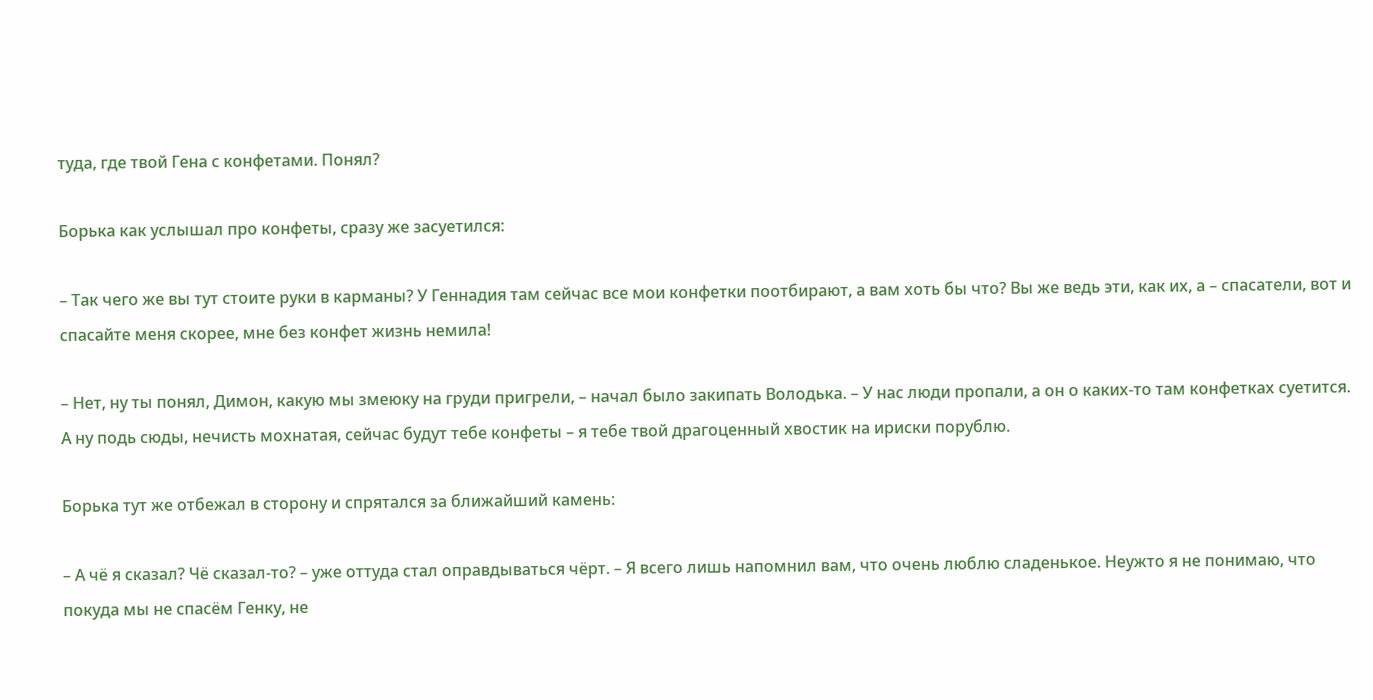туда, где твой Гена с конфетами. Понял?

Борька как услышал про конфеты, сразу же засуетился:

– Так чего же вы тут стоите руки в карманы? У Геннадия там сейчас все мои конфетки поотбирают, а вам хоть бы что? Вы же ведь эти, как их, а – спасатели, вот и спасайте меня скорее, мне без конфет жизнь немила!

– Нет, ну ты понял, Димон, какую мы змеюку на груди пригрели, – начал было закипать Володька. – У нас люди пропали, а он о каких-то там конфетках суетится. А ну подь сюды, нечисть мохнатая, сейчас будут тебе конфеты – я тебе твой драгоценный хвостик на ириски порублю.

Борька тут же отбежал в сторону и спрятался за ближайший камень:

– А чё я сказал? Чё сказал-то? – уже оттуда стал оправдываться чёрт. – Я всего лишь напомнил вам, что очень люблю сладенькое. Неужто я не понимаю, что покуда мы не спасём Генку, не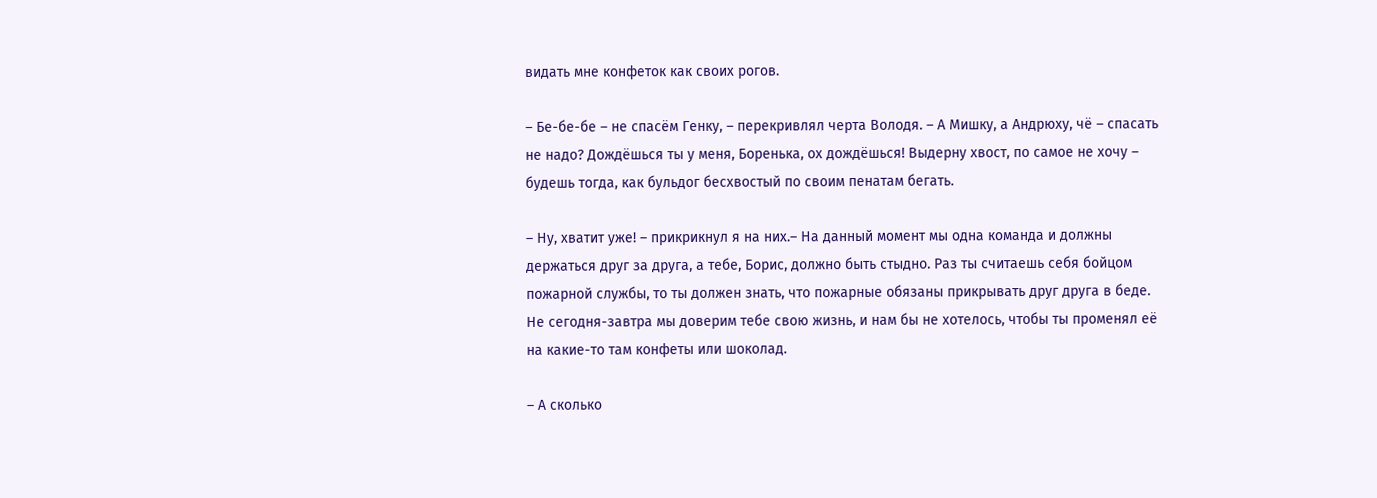видать мне конфеток как своих рогов.

– Бе-бе-бе – не спасём Генку, – перекривлял черта Володя. – А Мишку, а Андрюху, чё – спасать не надо? Дождёшься ты у меня, Боренька, ох дождёшься! Выдерну хвост, по самое не хочу – будешь тогда, как бульдог бесхвостый по своим пенатам бегать.

– Ну, хватит уже! – прикрикнул я на них.– На данный момент мы одна команда и должны держаться друг за друга, а тебе, Борис, должно быть стыдно. Раз ты считаешь себя бойцом пожарной службы, то ты должен знать, что пожарные обязаны прикрывать друг друга в беде. Не сегодня-завтра мы доверим тебе свою жизнь, и нам бы не хотелось, чтобы ты променял её на какие-то там конфеты или шоколад.

– А сколько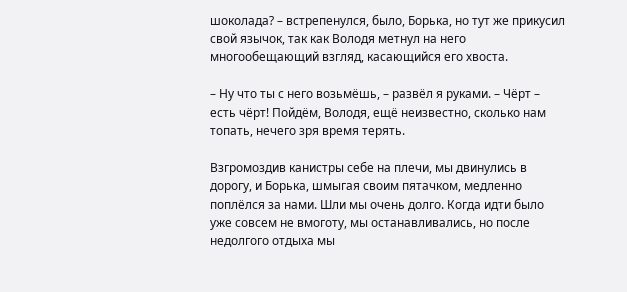шоколада? – встрепенулся, было, Борька, но тут же прикусил свой язычок, так как Володя метнул на него многообещающий взгляд, касающийся его хвоста.

– Ну что ты с него возьмёшь, – развёл я руками. – Чёрт – есть чёрт! Пойдём, Володя, ещё неизвестно, сколько нам топать, нечего зря время терять.

Взгромоздив канистры себе на плечи, мы двинулись в дорогу, и Борька, шмыгая своим пятачком, медленно поплёлся за нами. Шли мы очень долго. Когда идти было уже совсем не вмоготу, мы останавливались, но после недолгого отдыха мы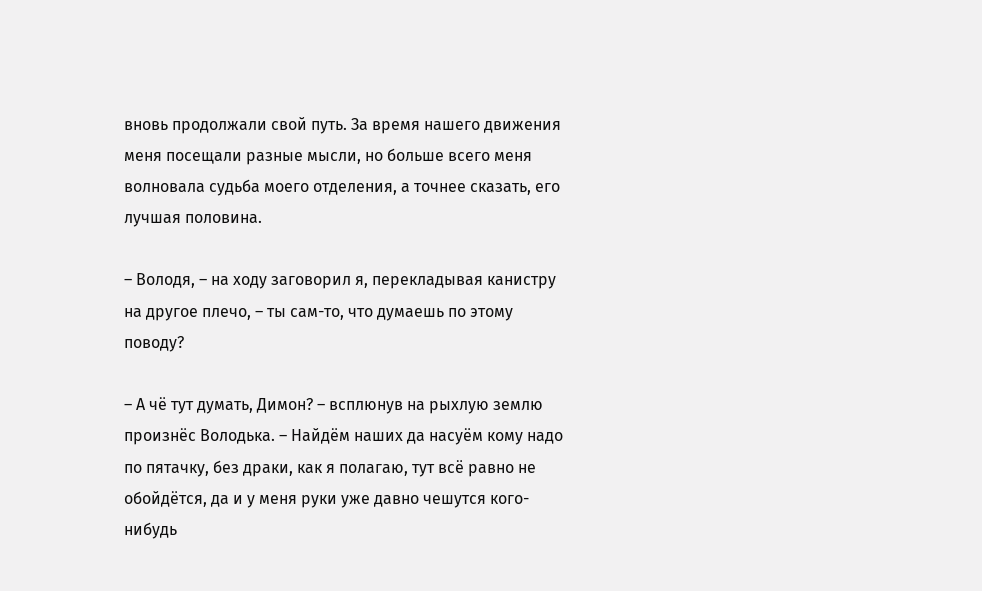вновь продолжали свой путь. За время нашего движения меня посещали разные мысли, но больше всего меня волновала судьба моего отделения, а точнее сказать, его лучшая половина.

– Володя, – на ходу заговорил я, перекладывая канистру на другое плечо, – ты сам-то, что думаешь по этому поводу?

– А чё тут думать, Димон? – всплюнув на рыхлую землю произнёс Володька. – Найдём наших да насуём кому надо по пятачку, без драки, как я полагаю, тут всё равно не обойдётся, да и у меня руки уже давно чешутся кого-нибудь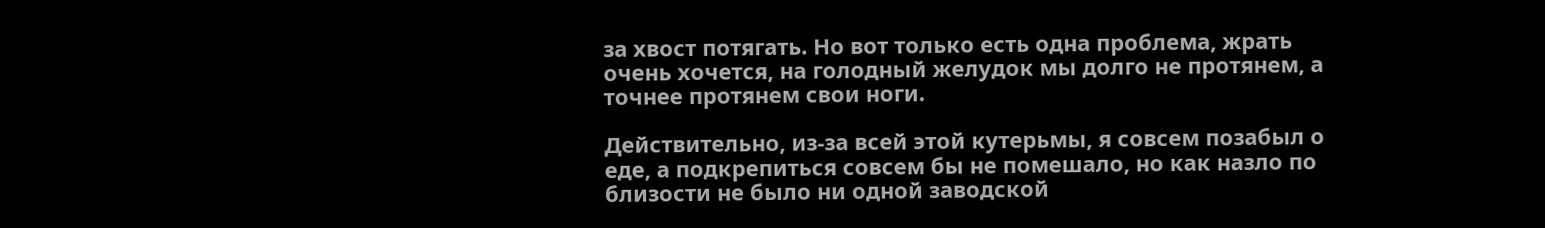за хвост потягать. Но вот только есть одна проблема, жрать очень хочется, на голодный желудок мы долго не протянем, а точнее протянем свои ноги.

Действительно, из-за всей этой кутерьмы, я совсем позабыл о еде, а подкрепиться совсем бы не помешало, но как назло по близости не было ни одной заводской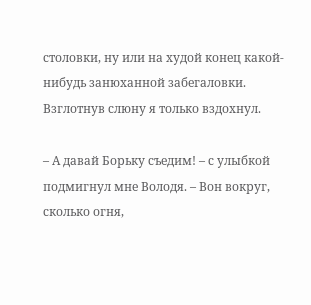столовки, ну или на худой конец какой-нибудь занюханной забегаловки. Взглотнув слюну я только вздохнул.

– А давай Борьку съедим! – с улыбкой подмигнул мне Володя. – Вон вокруг, сколько огня,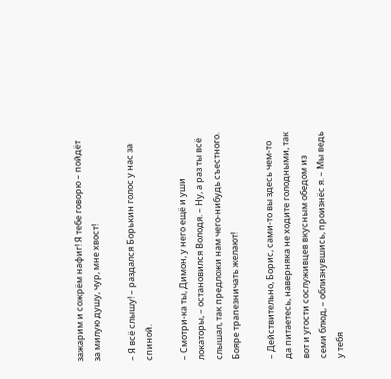зажарим и сожрём нафиг! Я тебе говорю – пойдёт за милую душу, чур, мне хвост!

– Я всё слышу! – раздался Борькин голос у нас за спиной.

– Смотри-ка ты, Димон, у него ещё и уши локаторы, – остановился Володя. – Ну, а раз ты всё слышал, так предложи нам чего-нибудь съестного. Бояре трапезничать желают!

– Действительно, Борис, сами-то вы здесь чем-то да питаетесь, наверняка не ходите голодными, так вот и угости сослуживцев вкусным обедом из семи блюд, – облизнувшись, произнёс я. – Мы ведь у тебя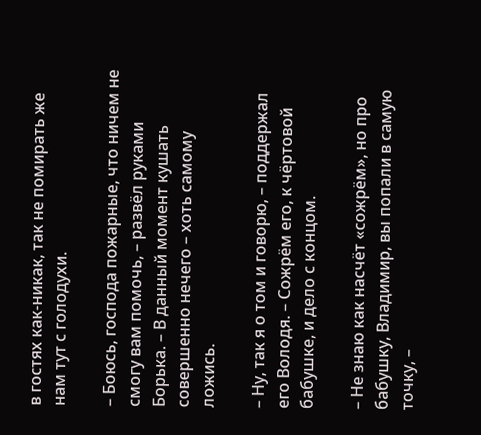в гостях как-никак, так не помирать же нам тут с голодухи.

– Боюсь, господа пожарные, что ничем не смогу вам помочь, – развёл руками Борька. – В данный момент кушать совершенно нечего – хоть самому ложись.

– Ну, так я о том и говорю, – поддержал его Володя. – Сожрём его, к чёртовой бабушке, и дело с концом.

– Не знаю как насчёт «сожрём», но про бабушку, Владимир, вы попали в самую точку, –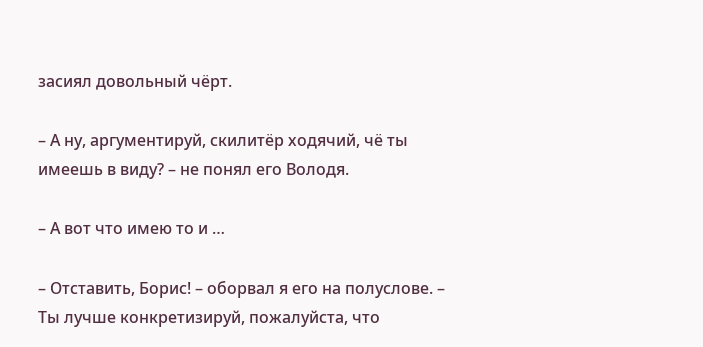засиял довольный чёрт.

– А ну, аргументируй, скилитёр ходячий, чё ты имеешь в виду? – не понял его Володя.

– А вот что имею то и …

– Отставить, Борис! – оборвал я его на полуслове. – Ты лучше конкретизируй, пожалуйста, что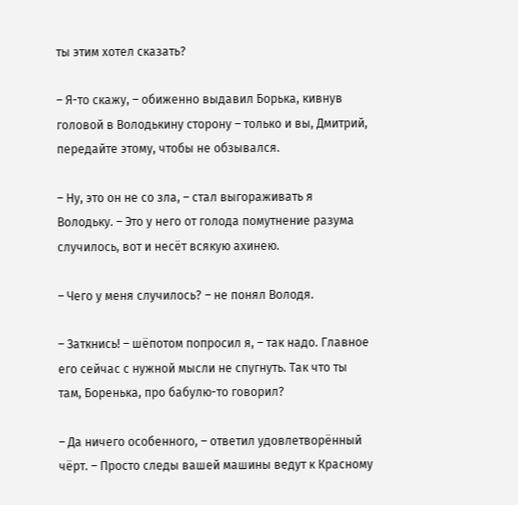ты этим хотел сказать?

– Я-то скажу, – обиженно выдавил Борька, кивнув головой в Володькину сторону – только и вы, Дмитрий, передайте этому, чтобы не обзывался.

– Ну, это он не со зла, – стал выгораживать я Володьку. – Это у него от голода помутнение разума случилось, вот и несёт всякую ахинею.

– Чего у меня случилось? – не понял Володя.

– Заткнись! – шёпотом попросил я, – так надо. Главное его сейчас с нужной мысли не спугнуть. Так что ты там, Боренька, про бабулю-то говорил?

– Да ничего особенного, – ответил удовлетворённый чёрт. – Просто следы вашей машины ведут к Красному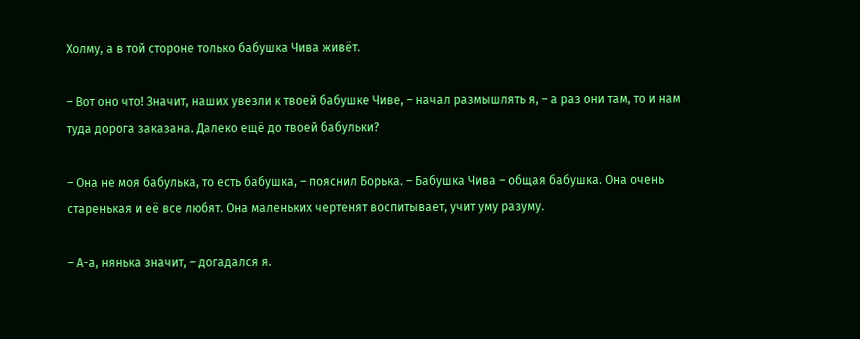Холму, а в той стороне только бабушка Чива живёт.

– Вот оно что! Значит, наших увезли к твоей бабушке Чиве, – начал размышлять я, – а раз они там, то и нам туда дорога заказана. Далеко ещё до твоей бабульки?

– Она не моя бабулька, то есть бабушка, – пояснил Борька. – Бабушка Чива – общая бабушка. Она очень старенькая и её все любят. Она маленьких чертенят воспитывает, учит уму разуму.

– А-а, нянька значит, – догадался я.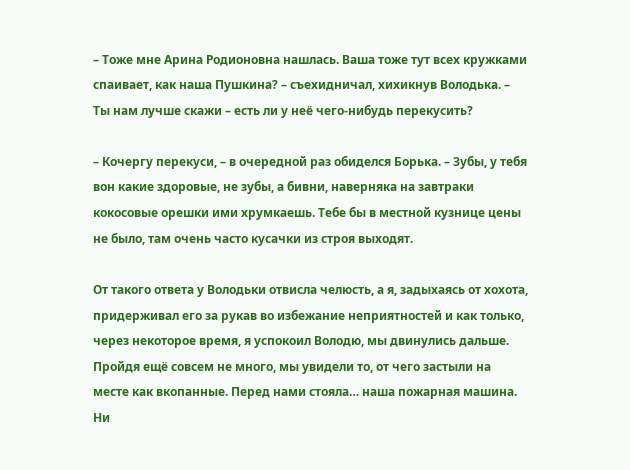– Тоже мне Арина Родионовна нашлась. Ваша тоже тут всех кружками спаивает, как наша Пушкина? – съехидничал, хихикнув Володька. – Ты нам лучше скажи – есть ли у неё чего-нибудь перекусить?

– Кочергу перекуси, – в очередной раз обиделся Борька. – Зубы, у тебя вон какие здоровые, не зубы, а бивни, наверняка на завтраки кокосовые орешки ими хрумкаешь. Тебе бы в местной кузнице цены не было, там очень часто кусачки из строя выходят.

От такого ответа у Володьки отвисла челюсть, а я, задыхаясь от хохота, придерживал его за рукав во избежание неприятностей и как только, через некоторое время, я успокоил Володю, мы двинулись дальше. Пройдя ещё совсем не много, мы увидели то, от чего застыли на месте как вкопанные. Перед нами стояла… наша пожарная машина. Ни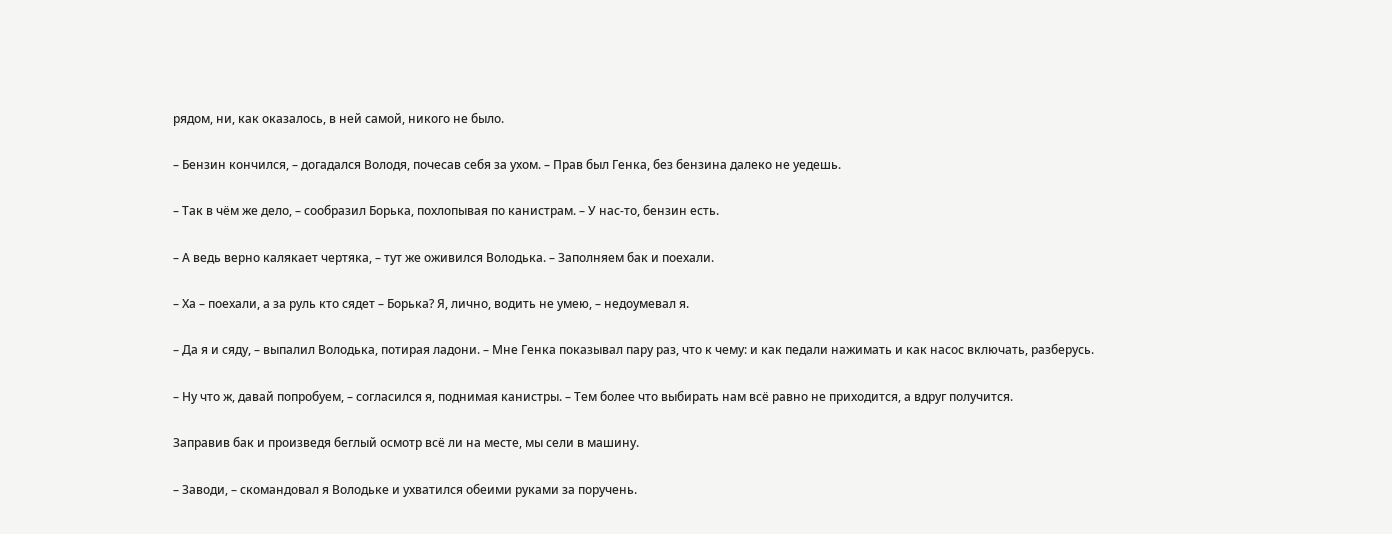рядом, ни, как оказалось, в ней самой, никого не было.

– Бензин кончился, – догадался Володя, почесав себя за ухом. – Прав был Генка, без бензина далеко не уедешь.

– Так в чём же дело, – сообразил Борька, похлопывая по канистрам. – У нас-то, бензин есть.

– А ведь верно калякает чертяка, – тут же оживился Володька. – Заполняем бак и поехали.

– Ха – поехали, а за руль кто сядет – Борька? Я, лично, водить не умею, – недоумевал я.

– Да я и сяду, – выпалил Володька, потирая ладони. – Мне Генка показывал пару раз, что к чему: и как педали нажимать и как насос включать, разберусь.

– Ну что ж, давай попробуем, – согласился я, поднимая канистры. – Тем более что выбирать нам всё равно не приходится, а вдруг получится.

Заправив бак и произведя беглый осмотр всё ли на месте, мы сели в машину.

– Заводи, – скомандовал я Володьке и ухватился обеими руками за поручень.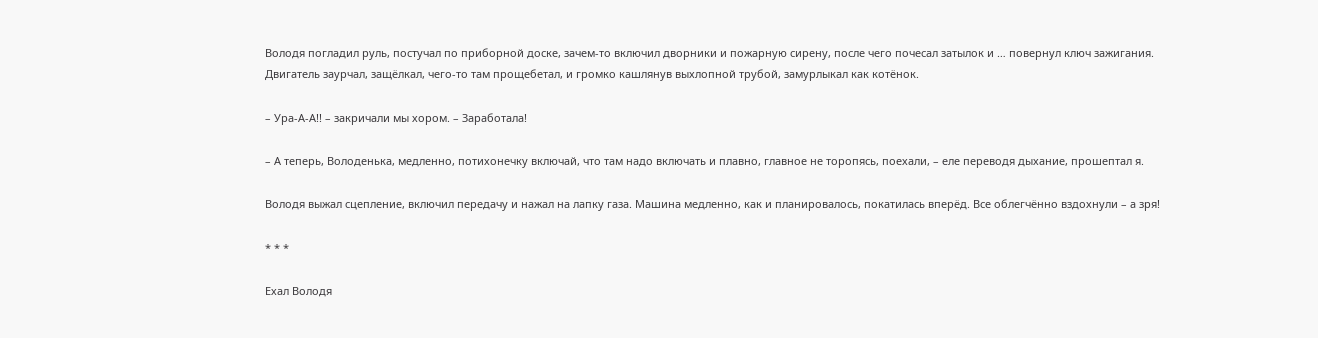Володя погладил руль, постучал по приборной доске, зачем-то включил дворники и пожарную сирену, после чего почесал затылок и … повернул ключ зажигания. Двигатель заурчал, защёлкал, чего-то там прощебетал, и громко кашлянув выхлопной трубой, замурлыкал как котёнок.

– Ура-А-А!! – закричали мы хором. – Заработала!

– А теперь, Володенька, медленно, потихонечку включай, что там надо включать и плавно, главное не торопясь, поехали, – еле переводя дыхание, прошептал я.

Володя выжал сцепление, включил передачу и нажал на лапку газа. Машина медленно, как и планировалось, покатилась вперёд. Все облегчённо вздохнули – а зря!

* * *

Ехал Володя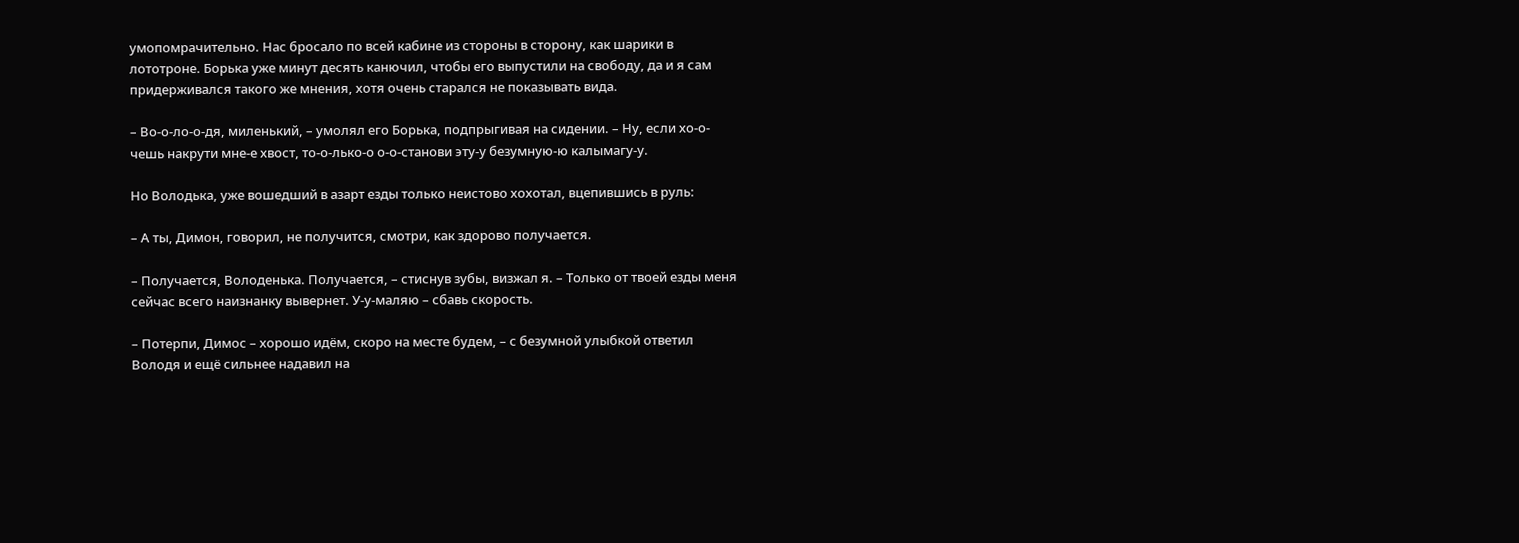умопомрачительно. Нас бросало по всей кабине из стороны в сторону, как шарики в лототроне. Борька уже минут десять канючил, чтобы его выпустили на свободу, да и я сам придерживался такого же мнения, хотя очень старался не показывать вида.

– Во-о-ло-о-дя, миленький, – умолял его Борька, подпрыгивая на сидении. – Ну, если хо-о-чешь накрути мне-е хвост, то-о-лько-о о-о-станови эту-у безумную-ю калымагу-у.

Но Володька, уже вошедший в азарт езды только неистово хохотал, вцепившись в руль:

– А ты, Димон, говорил, не получится, смотри, как здорово получается.

– Получается, Володенька. Получается, – стиснув зубы, визжал я. – Только от твоей езды меня сейчас всего наизнанку вывернет. У-у-маляю – сбавь скорость.

– Потерпи, Димос – хорошо идём, скоро на месте будем, – с безумной улыбкой ответил Володя и ещё сильнее надавил на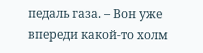педаль газа. – Вон уже впереди какой-то холм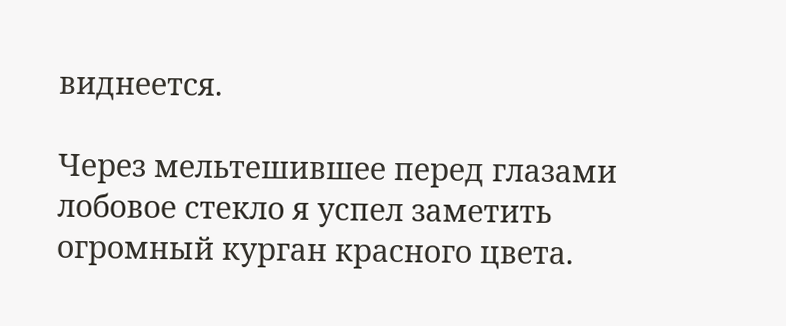виднеется.

Через мельтешившее перед глазами лобовое стекло я успел заметить огромный курган красного цвета.